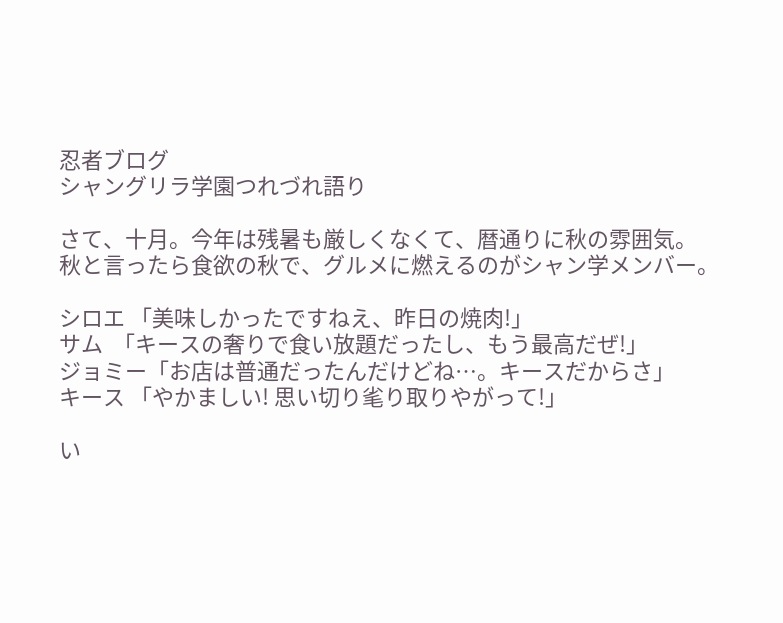忍者ブログ
シャングリラ学園つれづれ語り

さて、十月。今年は残暑も厳しくなくて、暦通りに秋の雰囲気。
秋と言ったら食欲の秋で、グルメに燃えるのがシャン学メンバー。

シロエ 「美味しかったですねえ、昨日の焼肉!」
サム  「キースの奢りで食い放題だったし、もう最高だぜ!」
ジョミー「お店は普通だったんだけどね…。キースだからさ」
キース 「やかましい! 思い切り毟り取りやがって!」

い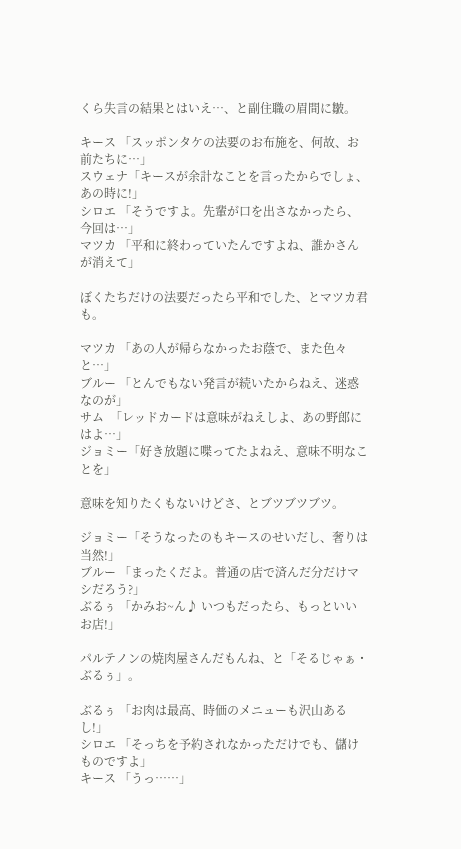くら失言の結果とはいえ…、と副住職の眉間に皺。

キース 「スッポンタケの法要のお布施を、何故、お前たちに…」
スウェナ「キースが余計なことを言ったからでしょ、あの時に!」
シロエ 「そうですよ。先輩が口を出さなかったら、今回は…」
マツカ 「平和に終わっていたんですよね、誰かさんが消えて」

ぼくたちだけの法要だったら平和でした、とマツカ君も。

マツカ 「あの人が帰らなかったお蔭で、また色々と…」
ブルー 「とんでもない発言が続いたからねえ、迷惑なのが」
サム  「レッドカードは意味がねえしよ、あの野郎にはよ…」
ジョミー「好き放題に喋ってたよねえ、意味不明なことを」

意味を知りたくもないけどさ、とブツブツブツ。

ジョミー「そうなったのもキースのせいだし、奢りは当然!」
ブルー 「まったくだよ。普通の店で済んだ分だけマシだろう?」
ぶるぅ 「かみお~ん♪ いつもだったら、もっといいお店!」

パルテノンの焼肉屋さんだもんね、と「そるじゃぁ・ぶるぅ」。

ぶるぅ 「お肉は最高、時価のメニューも沢山あるし!」
シロエ 「そっちを予約されなかっただけでも、儲けものですよ」
キース 「うっ……」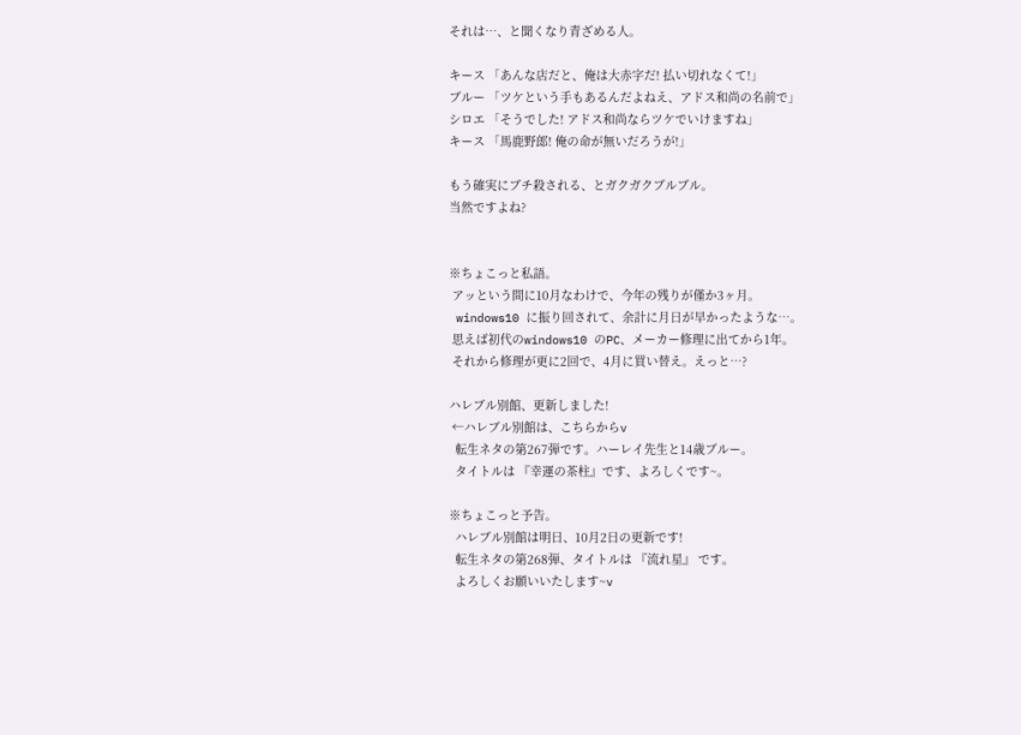それは…、と聞くなり青ざめる人。

キース 「あんな店だと、俺は大赤字だ! 払い切れなくて!」
ブルー 「ツケという手もあるんだよねえ、アドス和尚の名前で」
シロエ 「そうでした! アドス和尚ならツケでいけますね」
キース 「馬鹿野郎! 俺の命が無いだろうが!」

もう確実にブチ殺される、とガクガクブルブル。
当然ですよね?


※ちょこっと私語。
 アッという間に10月なわけで、今年の残りが僅か3ヶ月。
 windows10 に振り回されて、余計に月日が早かったような…。
 思えば初代のwindows10 のPC、メーカー修理に出てから1年。
 それから修理が更に2回で、4月に買い替え。えっと…?

ハレブル別館、更新しました!
 ←ハレブル別館は、こちらからv
  転生ネタの第267弾です。ハーレイ先生と14歳ブルー。
  タイトルは 『幸運の茶柱』です、よろしくです~。

※ちょこっと予告。
  ハレブル別館は明日、10月2日の更新です!
  転生ネタの第268弾、タイトルは 『流れ星』 です。
  よろしくお願いいたします~v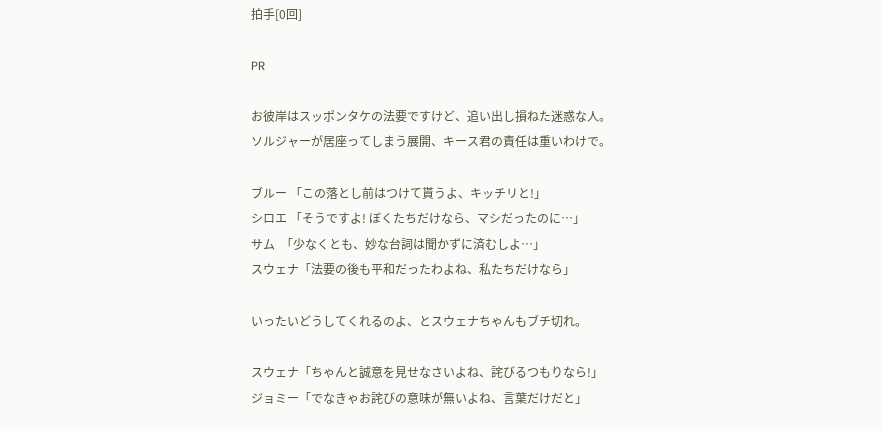拍手[0回]

PR

お彼岸はスッポンタケの法要ですけど、追い出し損ねた迷惑な人。
ソルジャーが居座ってしまう展開、キース君の責任は重いわけで。

ブルー 「この落とし前はつけて貰うよ、キッチリと!」
シロエ 「そうですよ! ぼくたちだけなら、マシだったのに…」
サム  「少なくとも、妙な台詞は聞かずに済むしよ…」
スウェナ「法要の後も平和だったわよね、私たちだけなら」

いったいどうしてくれるのよ、とスウェナちゃんもブチ切れ。

スウェナ「ちゃんと誠意を見せなさいよね、詫びるつもりなら!」
ジョミー「でなきゃお詫びの意味が無いよね、言葉だけだと」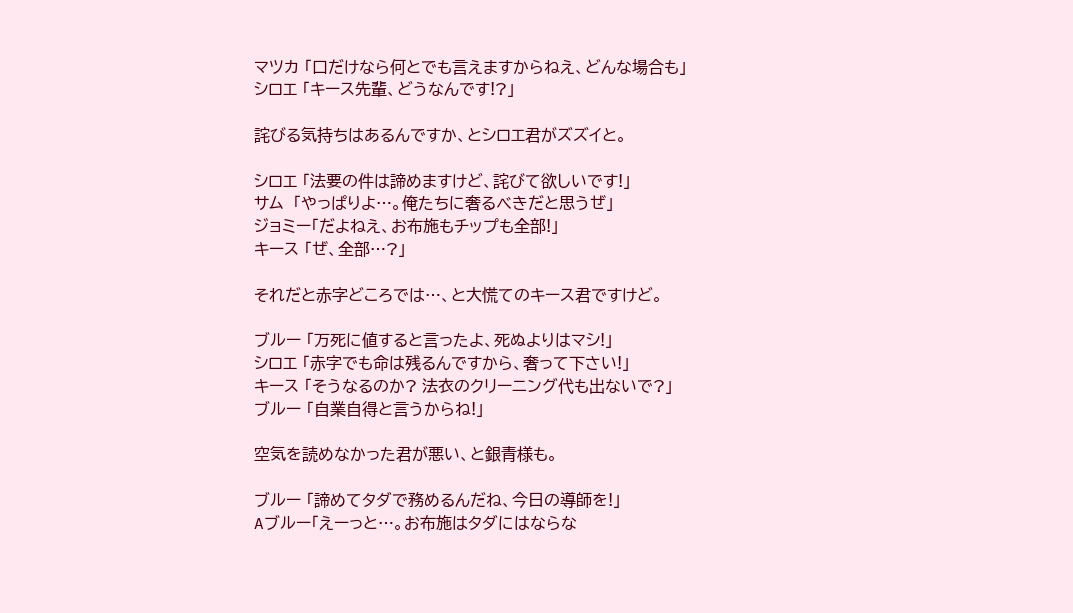マツカ 「口だけなら何とでも言えますからねえ、どんな場合も」
シロエ 「キース先輩、どうなんです!?」

詫びる気持ちはあるんですか、とシロエ君がズズイと。

シロエ 「法要の件は諦めますけど、詫びて欲しいです!」
サム  「やっぱりよ…。俺たちに奢るべきだと思うぜ」
ジョミー「だよねえ、お布施もチップも全部!」
キース 「ぜ、全部…?」

それだと赤字どころでは…、と大慌てのキース君ですけど。

ブルー 「万死に値すると言ったよ、死ぬよりはマシ!」
シロエ 「赤字でも命は残るんですから、奢って下さい!」
キース 「そうなるのか? 法衣のクリーニング代も出ないで?」
ブルー 「自業自得と言うからね!」

空気を読めなかった君が悪い、と銀青様も。

ブルー 「諦めてタダで務めるんだね、今日の導師を!」
Aブルー「えーっと…。お布施はタダにはならな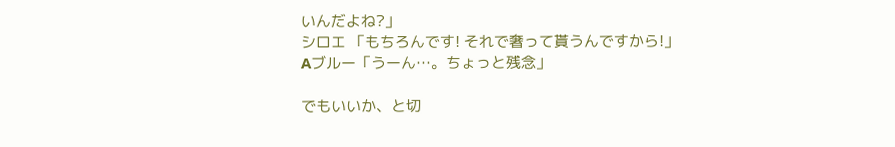いんだよね?」
シロエ 「もちろんです! それで奢って貰うんですから!」
Aブルー「うーん…。ちょっと残念」

でもいいか、と切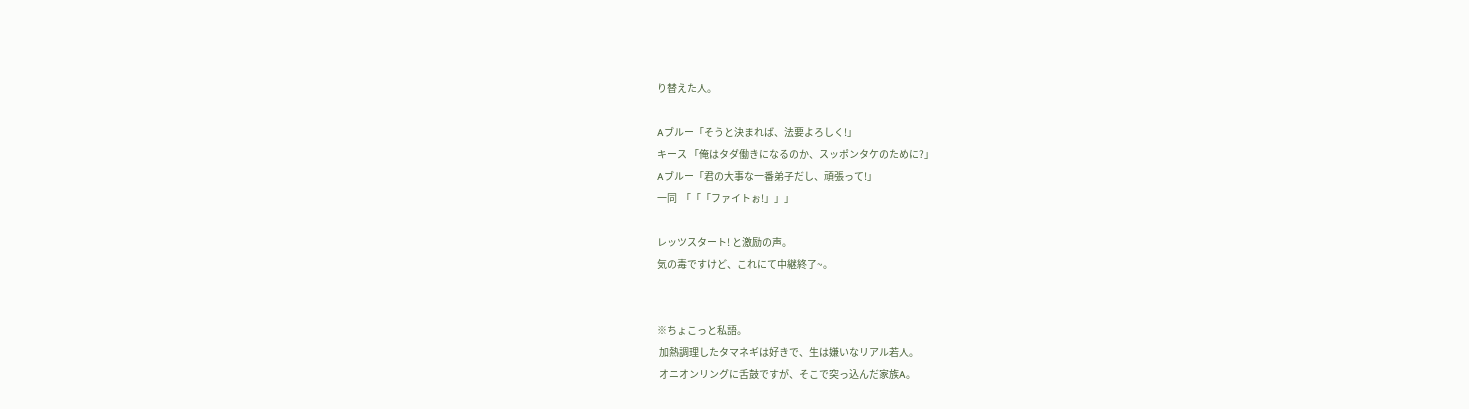り替えた人。

Aブルー「そうと決まれば、法要よろしく!」
キース 「俺はタダ働きになるのか、スッポンタケのために?」
Aブルー「君の大事な一番弟子だし、頑張って!」
一同  「「「ファイトぉ!」」」

レッツスタート! と激励の声。
気の毒ですけど、これにて中継終了~。


※ちょこっと私語。
 加熱調理したタマネギは好きで、生は嫌いなリアル若人。
 オニオンリングに舌鼓ですが、そこで突っ込んだ家族A。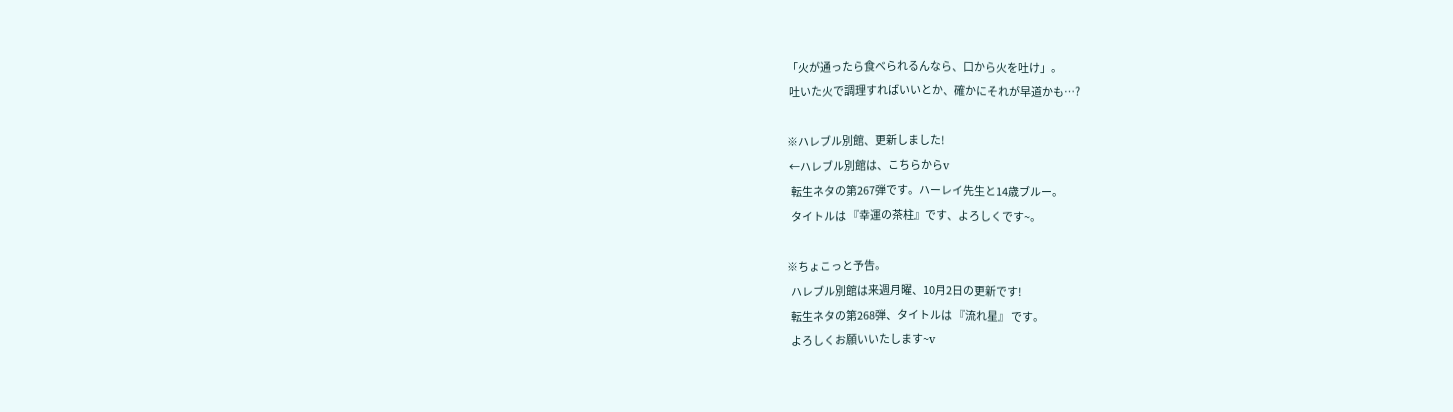「火が通ったら食べられるんなら、口から火を吐け」。
 吐いた火で調理すればいいとか、確かにそれが早道かも…?

※ハレブル別館、更新しました!
 ←ハレブル別館は、こちらからv
  転生ネタの第267弾です。ハーレイ先生と14歳ブルー。
  タイトルは 『幸運の茶柱』です、よろしくです~。

※ちょこっと予告。
  ハレブル別館は来週月曜、10月2日の更新です!
  転生ネタの第268弾、タイトルは 『流れ星』 です。
  よろしくお願いいたします~v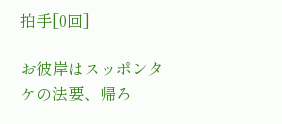拍手[0回]

お彼岸はスッポンタケの法要、帰ろ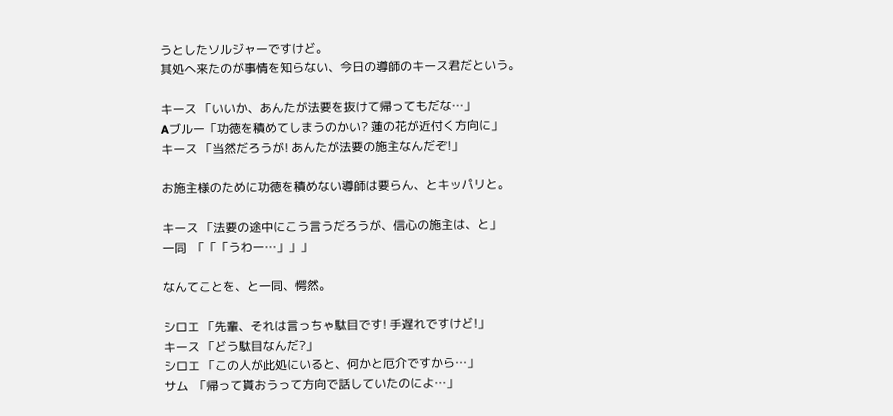うとしたソルジャーですけど。
其処へ来たのが事情を知らない、今日の導師のキース君だという。

キース 「いいか、あんたが法要を抜けて帰ってもだな…」
Aブルー「功徳を積めてしまうのかい? 蓮の花が近付く方向に」
キース 「当然だろうが! あんたが法要の施主なんだぞ!」

お施主様のために功徳を積めない導師は要らん、とキッパリと。

キース 「法要の途中にこう言うだろうが、信心の施主は、と」
一同  「「「うわー…」」」

なんてことを、と一同、愕然。

シロエ 「先輩、それは言っちゃ駄目です! 手遅れですけど!」
キース 「どう駄目なんだ?」
シロエ 「この人が此処にいると、何かと厄介ですから…」
サム  「帰って貰おうって方向で話していたのによ…」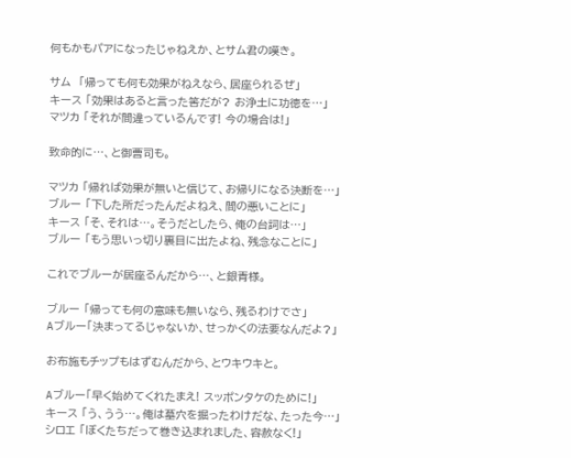何もかもパアになったじゃねえか、とサム君の嘆き。

サム  「帰っても何も効果がねえなら、居座られるぜ」
キース 「効果はあると言った筈だが? お浄土に功徳を…」
マツカ 「それが間違っているんです! 今の場合は!」

致命的に…、と御曹司も。

マツカ 「帰れば効果が無いと信じて、お帰りになる決断を…」
ブルー 「下した所だったんだよねえ、間の悪いことに」
キース 「そ、それは…。そうだとしたら、俺の台詞は…」
ブルー 「もう思いっ切り裏目に出たよね、残念なことに」

これでブルーが居座るんだから…、と銀青様。

ブルー 「帰っても何の意味も無いなら、残るわけでさ」
Aブルー「決まってるじゃないか、せっかくの法要なんだよ?」

お布施もチップもはずむんだから、とウキウキと。

Aブルー「早く始めてくれたまえ! スッポンタケのために!」
キース 「う、うう…。俺は墓穴を掘ったわけだな、たった今…」
シロエ 「ぼくたちだって巻き込まれました、容赦なく!」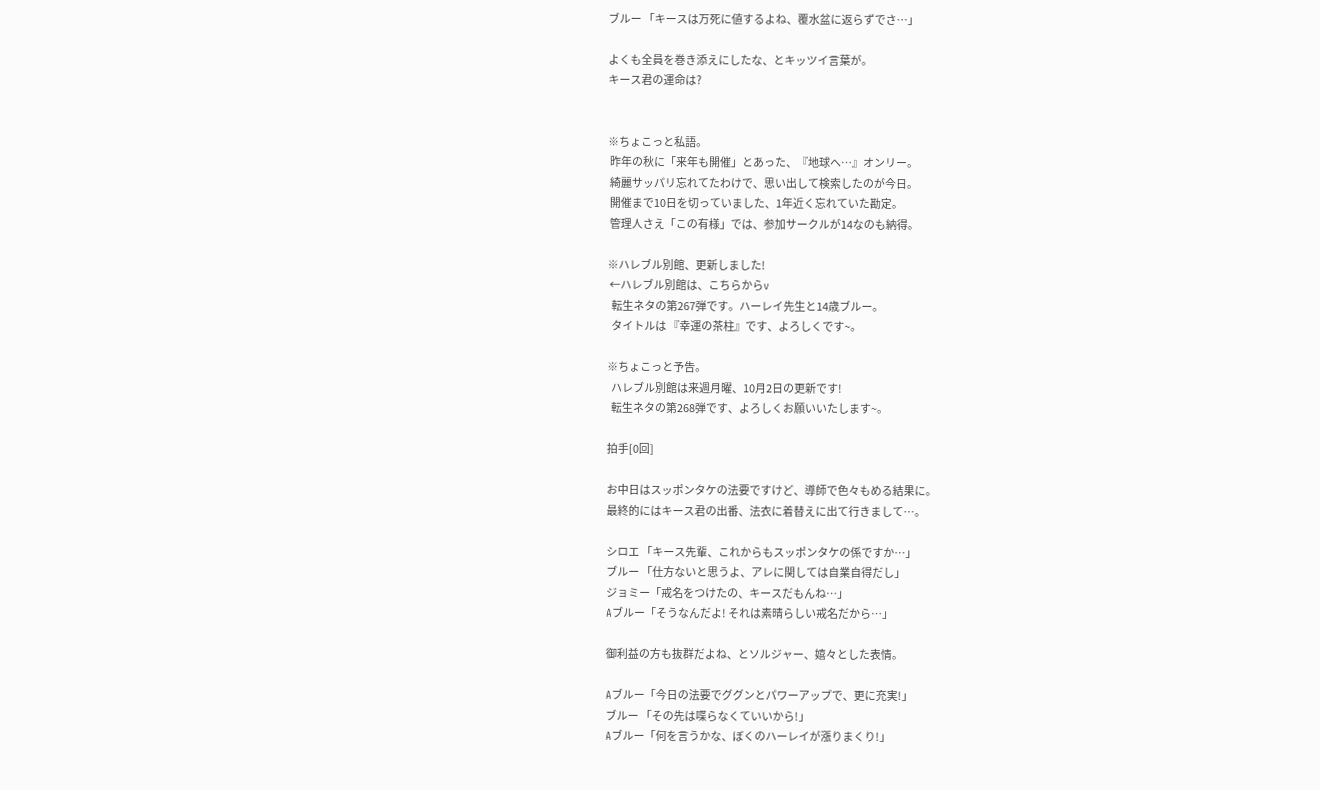ブルー 「キースは万死に値するよね、覆水盆に返らずでさ…」

よくも全員を巻き添えにしたな、とキッツイ言葉が。
キース君の運命は?


※ちょこっと私語。
 昨年の秋に「来年も開催」とあった、『地球へ…』オンリー。
 綺麗サッパリ忘れてたわけで、思い出して検索したのが今日。
 開催まで10日を切っていました、1年近く忘れていた勘定。
 管理人さえ「この有様」では、参加サークルが14なのも納得。

※ハレブル別館、更新しました!
 ←ハレブル別館は、こちらからv
  転生ネタの第267弾です。ハーレイ先生と14歳ブルー。
  タイトルは 『幸運の茶柱』です、よろしくです~。

※ちょこっと予告。
  ハレブル別館は来週月曜、10月2日の更新です!
  転生ネタの第268弾です、よろしくお願いいたします~。

拍手[0回]

お中日はスッポンタケの法要ですけど、導師で色々もめる結果に。
最終的にはキース君の出番、法衣に着替えに出て行きまして…。

シロエ 「キース先輩、これからもスッポンタケの係ですか…」
ブルー 「仕方ないと思うよ、アレに関しては自業自得だし」
ジョミー「戒名をつけたの、キースだもんね…」
Aブルー「そうなんだよ! それは素晴らしい戒名だから…」

御利益の方も抜群だよね、とソルジャー、嬉々とした表情。

Aブルー「今日の法要でググンとパワーアップで、更に充実!」
ブルー 「その先は喋らなくていいから!」
Aブルー「何を言うかな、ぼくのハーレイが漲りまくり!」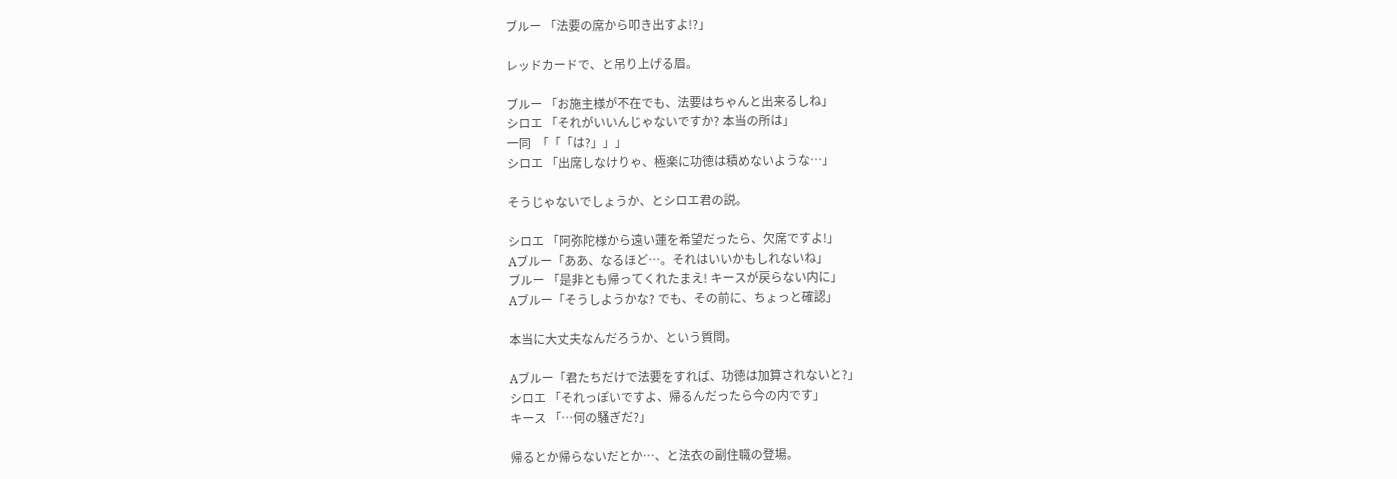ブルー 「法要の席から叩き出すよ!?」

レッドカードで、と吊り上げる眉。

ブルー 「お施主様が不在でも、法要はちゃんと出来るしね」
シロエ 「それがいいんじゃないですか? 本当の所は」
一同  「「「は?」」」
シロエ 「出席しなけりゃ、極楽に功徳は積めないような…」

そうじゃないでしょうか、とシロエ君の説。

シロエ 「阿弥陀様から遠い蓮を希望だったら、欠席ですよ!」
Aブルー「ああ、なるほど…。それはいいかもしれないね」
ブルー 「是非とも帰ってくれたまえ! キースが戻らない内に」
Aブルー「そうしようかな? でも、その前に、ちょっと確認」

本当に大丈夫なんだろうか、という質問。

Aブルー「君たちだけで法要をすれば、功徳は加算されないと?」
シロエ 「それっぽいですよ、帰るんだったら今の内です」
キース 「…何の騒ぎだ?」

帰るとか帰らないだとか…、と法衣の副住職の登場。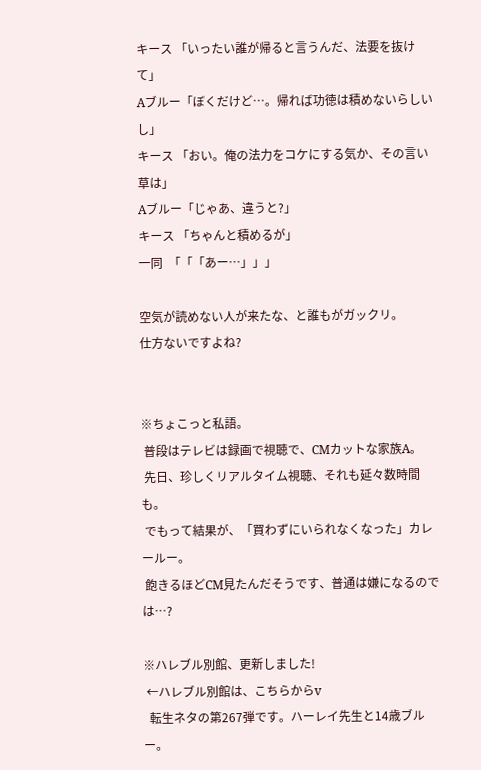キース 「いったい誰が帰ると言うんだ、法要を抜けて」
Aブルー「ぼくだけど…。帰れば功徳は積めないらしいし」
キース 「おい。俺の法力をコケにする気か、その言い草は」
Aブルー「じゃあ、違うと?」
キース 「ちゃんと積めるが」
一同  「「「あー…」」」

空気が読めない人が来たな、と誰もがガックリ。
仕方ないですよね?


※ちょこっと私語。
 普段はテレビは録画で視聴で、CMカットな家族A。
 先日、珍しくリアルタイム視聴、それも延々数時間も。
 でもって結果が、「買わずにいられなくなった」カレールー。
 飽きるほどCM見たんだそうです、普通は嫌になるのでは…?

※ハレブル別館、更新しました!
 ←ハレブル別館は、こちらからv
  転生ネタの第267弾です。ハーレイ先生と14歳ブルー。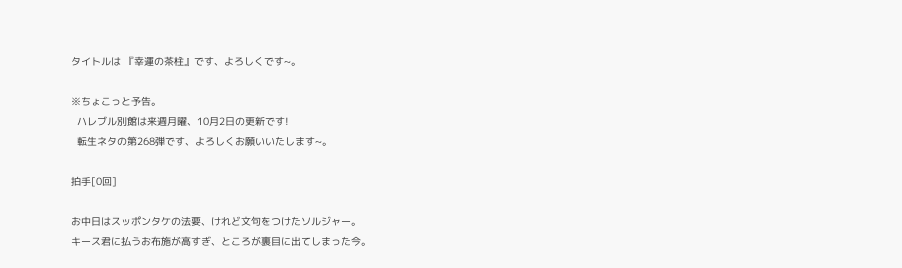タイトルは 『幸運の茶柱』です、よろしくです~。

※ちょこっと予告。
  ハレブル別館は来週月曜、10月2日の更新です!
  転生ネタの第268弾です、よろしくお願いいたします~。

拍手[0回]

お中日はスッポンタケの法要、けれど文句をつけたソルジャー。
キース君に払うお布施が高すぎ、ところが裏目に出てしまった今。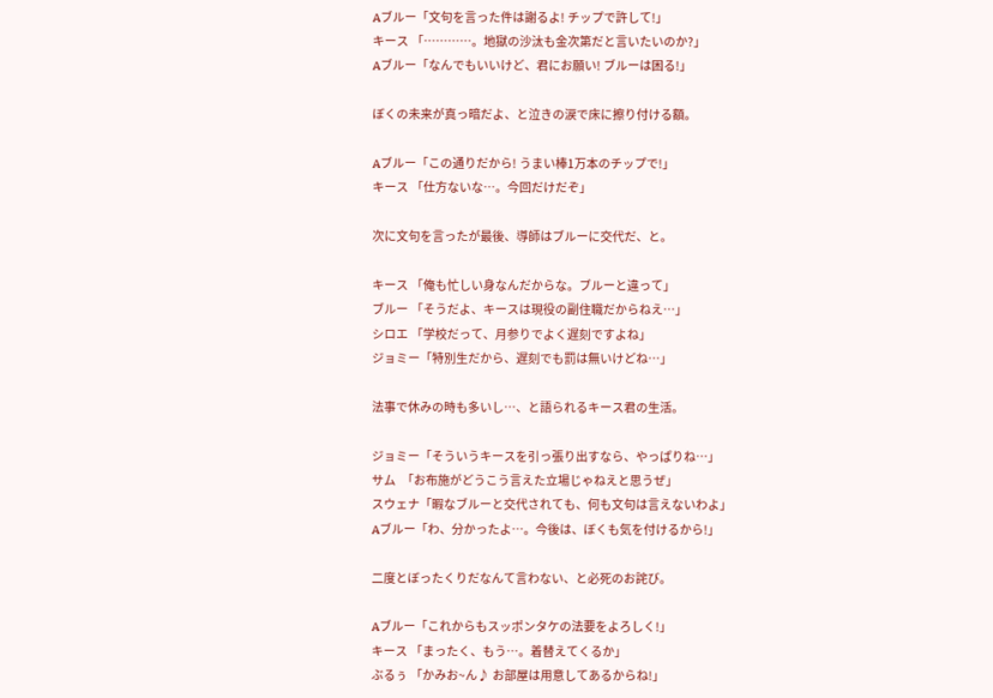Aブルー「文句を言った件は謝るよ! チップで許して!」
キース 「…………。地獄の沙汰も金次第だと言いたいのか?」
Aブルー「なんでもいいけど、君にお願い! ブルーは困る!」

ぼくの未来が真っ暗だよ、と泣きの涙で床に擦り付ける額。

Aブルー「この通りだから! うまい棒1万本のチップで!」
キース 「仕方ないな…。今回だけだぞ」

次に文句を言ったが最後、導師はブルーに交代だ、と。

キース 「俺も忙しい身なんだからな。ブルーと違って」
ブルー 「そうだよ、キースは現役の副住職だからねえ…」
シロエ 「学校だって、月参りでよく遅刻ですよね」
ジョミー「特別生だから、遅刻でも罰は無いけどね…」

法事で休みの時も多いし…、と語られるキース君の生活。

ジョミー「そういうキースを引っ張り出すなら、やっぱりね…」
サム  「お布施がどうこう言えた立場じゃねえと思うぜ」
スウェナ「暇なブルーと交代されても、何も文句は言えないわよ」
Aブルー「わ、分かったよ…。今後は、ぼくも気を付けるから!」

二度とぼったくりだなんて言わない、と必死のお詫び。

Aブルー「これからもスッポンタケの法要をよろしく!」
キース 「まったく、もう…。着替えてくるか」
ぶるぅ 「かみお~ん♪ お部屋は用意してあるからね!」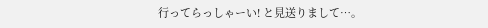行ってらっしゃーい! と見送りまして…。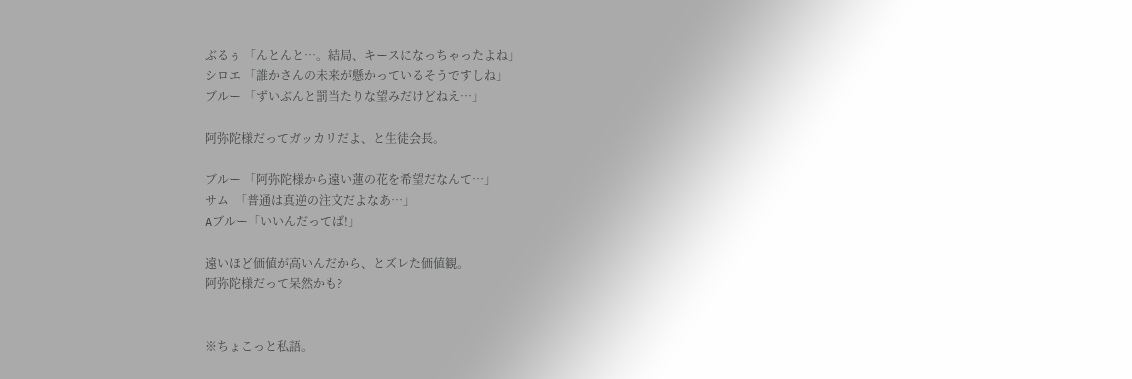ぶるぅ 「んとんと…。結局、キースになっちゃったよね」
シロエ 「誰かさんの未来が懸かっているそうですしね」
ブルー 「ずいぶんと罰当たりな望みだけどねえ…」

阿弥陀様だってガッカリだよ、と生徒会長。

ブルー 「阿弥陀様から遠い蓮の花を希望だなんて…」
サム  「普通は真逆の注文だよなあ…」
Aブルー「いいんだってば!」

遠いほど価値が高いんだから、とズレた価値観。
阿弥陀様だって呆然かも?


※ちょこっと私語。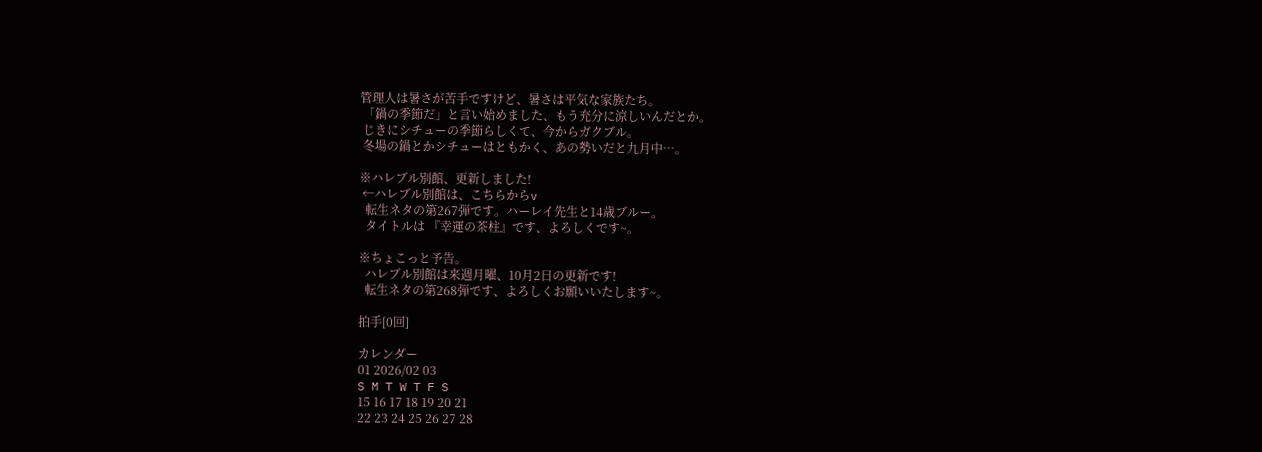管理人は暑さが苦手ですけど、暑さは平気な家族たち。
 「鍋の季節だ」と言い始めました、もう充分に涼しいんだとか。
 じきにシチューの季節らしくて、今からガクブル。
 冬場の鍋とかシチューはともかく、あの勢いだと九月中…。

※ハレブル別館、更新しました!
 ←ハレブル別館は、こちらからv
  転生ネタの第267弾です。ハーレイ先生と14歳ブルー。
  タイトルは 『幸運の茶柱』です、よろしくです~。

※ちょこっと予告。
  ハレブル別館は来週月曜、10月2日の更新です!
  転生ネタの第268弾です、よろしくお願いいたします~。

拍手[0回]

カレンダー
01 2026/02 03
S M T W T F S
15 16 17 18 19 20 21
22 23 24 25 26 27 28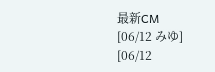最新CM
[06/12 みゆ]
[06/12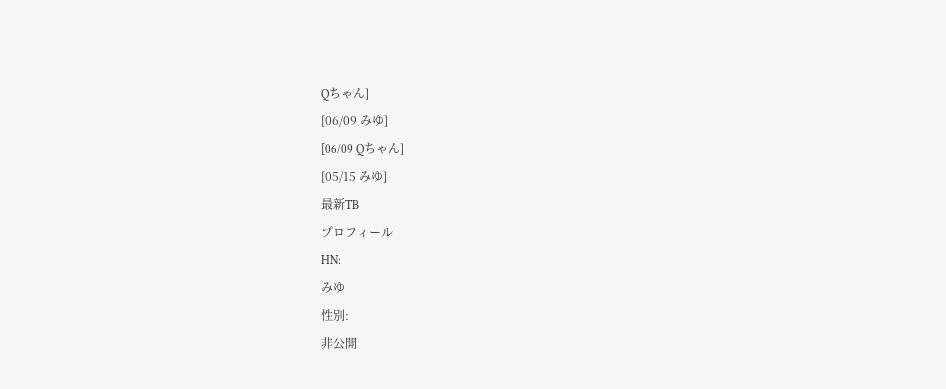Qちゃん]
[06/09 みゆ]
[06/09 Qちゃん]
[05/15 みゆ]
最新TB
プロフィール
HN:
みゆ
性別:
非公開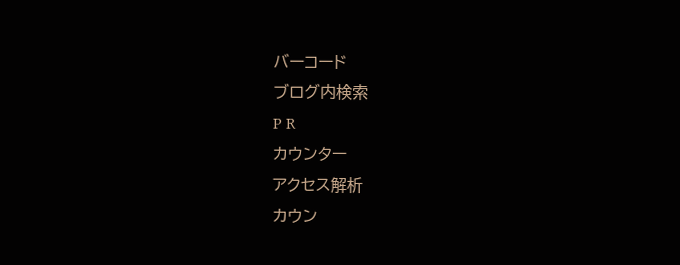バーコード
ブログ内検索
P R
カウンター
アクセス解析
カウン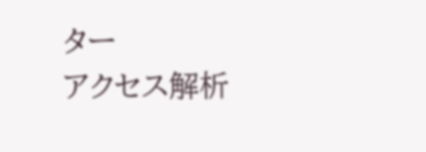ター
アクセス解析